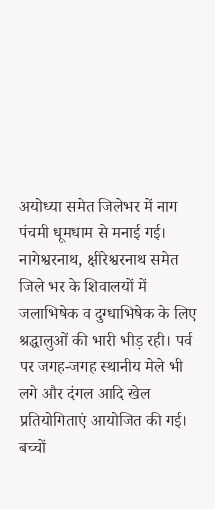अयोध्या समेत जिलेभर में नाग पंचमी धूमधाम से मनाई गई। नागेश्वरनाथ, क्षीरेश्वरनाथ समेत जिले भर के शिवालयों में जलाभिषेक व दुग्धाभिषेक के लिए श्रद्धालुओं की भारी भीड़ रही। पर्व पर जगह-जगह स्थानीय मेले भी लगे और दंगल आदि खेल प्रतियोगिताएं आयोजित की गई। बच्चों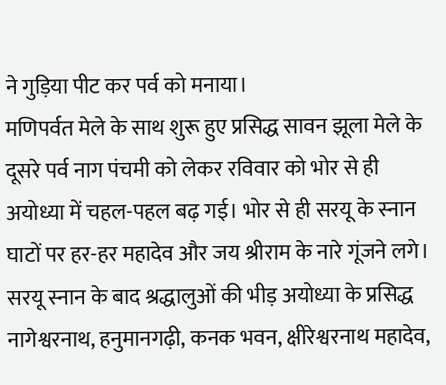ने गुड़िया पीट कर पर्व को मनाया।
मणिपर्वत मेले के साथ शुरू हुए प्रसिद्ध सावन झूला मेले के दूसरे पर्व नाग पंचमी को लेकर रविवार को भोर से ही अयोध्या में चहल-पहल बढ़ गई। भोर से ही सरयू के स्नान घाटों पर हर-हर महादेव और जय श्रीराम के नारे गूंजने लगे।
सरयू स्नान के बाद श्रद्धालुओं की भीड़ अयोध्या के प्रसिद्ध नागेश्वरनाथ, हनुमानगढ़ी, कनक भवन, क्षीरेश्वरनाथ महादेव,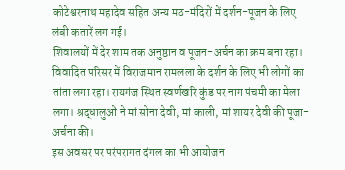कोटेश्वरनाथ महादेव सहित अन्य मठ-मंदिरों में दर्शन-पूजन के लिए लंबी कतारें लग गई।
शिवालयों में देर शाम तक अनुष्ठान व पूजन-अर्चन का क्रम बना रहा। विवादित परिसर में विराजमान रामलला के दर्शन के लिए भी लोगों का तांता लगा रहा। रायगंज स्थित स्वर्णखरि कुंड पर नाग पंचमी का मेला लगा। श्रद्धालुओं ने मां सोना देवी, मां काली, मां शायर देवी की पूजा-अर्चना की।
इस अवसर पर परंपरागत दंगल का भी आयोजन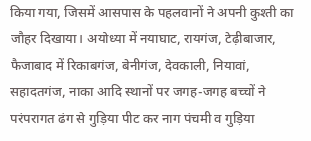किया गया, जिसमें आसपास के पहलवानों ने अपनी कुश्ती का जौहर दिखाया। अयोध्या में नयाघाट, रायगंज, टेढ़ीबाजार, फैजाबाद में रिकाबगंज, बेनीगंज, देवकाली, नियावां, सहादतगंज, नाका आदि स्थानों पर जगह-जगह बच्चों ने परंपरागत ढंग से गुड़िया पीट कर नाग पंचमी व गुड़िया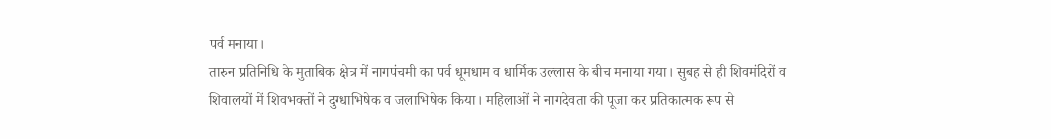पर्व मनाया।
तारुन प्रतिनिधि के मुताबिक क्षेत्र में नागपंचमी का पर्व धूमधाम व धार्मिक उल्लास के बीच मनाया गया। सुबह से ही शिवमंदिरों व शिवालयों में शिवभक्तों ने दुग्धाभिषेक व जलाभिषेक किया। महिलाओं ने नागदेवता की पूजा कर प्रतिकात्मक रूप से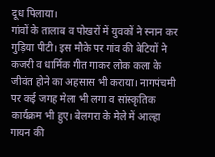दूध पिलाया।
गांवों के तालाब व पोखरों में युवकों ने स्नान कर गुड़िया पीटी। इस मौके पर गांव की बेटियों ने कजरी व धार्मिक गीत गाकर लोक कला के जीवंत होने का अहसास भी कराया। नागपंचमी पर कई जगह मेला भी लगा व सांस्कृतिक कार्यक्रम भी हुए। बेलगरा के मेले में आल्हा गायन की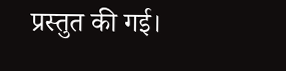प्रस्तुत की गई।